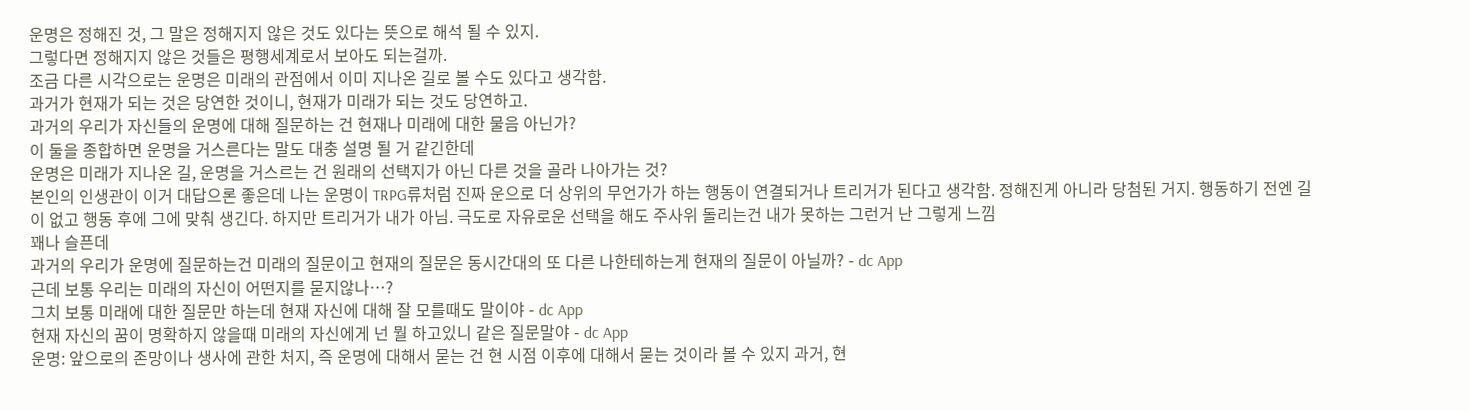운명은 정해진 것, 그 말은 정해지지 않은 것도 있다는 뜻으로 해석 될 수 있지.
그렇다면 정해지지 않은 것들은 평행세계로서 보아도 되는걸까.
조금 다른 시각으로는 운명은 미래의 관점에서 이미 지나온 길로 볼 수도 있다고 생각함.
과거가 현재가 되는 것은 당연한 것이니, 현재가 미래가 되는 것도 당연하고.
과거의 우리가 자신들의 운명에 대해 질문하는 건 현재나 미래에 대한 물음 아닌가?
이 둘을 종합하면 운명을 거스른다는 말도 대충 설명 될 거 같긴한데
운명은 미래가 지나온 길, 운명을 거스르는 건 원래의 선택지가 아닌 다른 것을 골라 나아가는 것?
본인의 인생관이 이거 대답으론 좋은데 나는 운명이 TRPG류처럼 진짜 운으로 더 상위의 무언가가 하는 행동이 연결되거나 트리거가 된다고 생각함. 정해진게 아니라 당첨된 거지. 행동하기 전엔 길이 없고 행동 후에 그에 맞춰 생긴다. 하지만 트리거가 내가 아님. 극도로 자유로운 선택을 해도 주사위 돌리는건 내가 못하는 그런거 난 그렇게 느낌
꽤나 슬픈데
과거의 우리가 운명에 질문하는건 미래의 질문이고 현재의 질문은 동시간대의 또 다른 나한테하는게 현재의 질문이 아닐까? - dc App
근데 보통 우리는 미래의 자신이 어떤지를 묻지않나…?
그치 보통 미래에 대한 질문만 하는데 현재 자신에 대해 잘 모를때도 말이야 - dc App
현재 자신의 꿈이 명확하지 않을때 미래의 자신에게 넌 뭘 하고있니 같은 질문말야 - dc App
운명: 앞으로의 존망이나 생사에 관한 처지, 즉 운명에 대해서 묻는 건 현 시점 이후에 대해서 묻는 것이라 볼 수 있지 과거, 현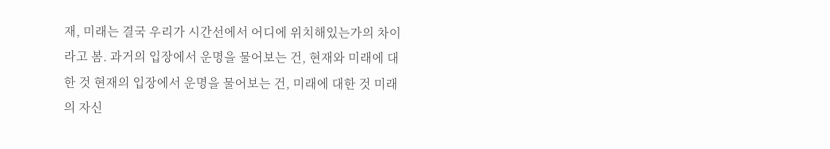재, 미래는 결국 우리가 시간선에서 어디에 위치해있는가의 차이라고 봄. 과거의 입장에서 운명을 물어보는 건, 현재와 미래에 대한 것 현재의 입장에서 운명을 물어보는 건, 미래에 대한 것 미래의 자신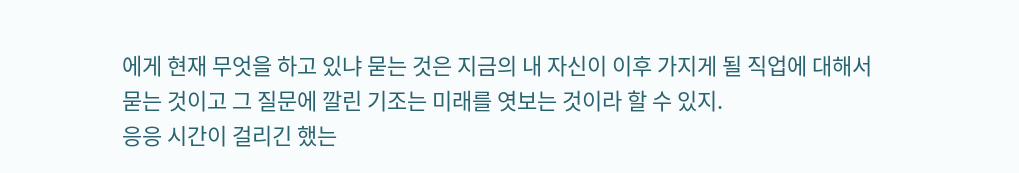에게 현재 무엇을 하고 있냐 묻는 것은 지금의 내 자신이 이후 가지게 될 직업에 대해서 묻는 것이고 그 질문에 깔린 기조는 미래를 엿보는 것이라 할 수 있지.
응응 시간이 걸리긴 했는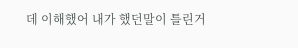데 이해했어 내가 했던말이 틀린거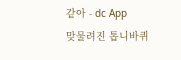같아 - dc App
맞물려진 톱니바퀴